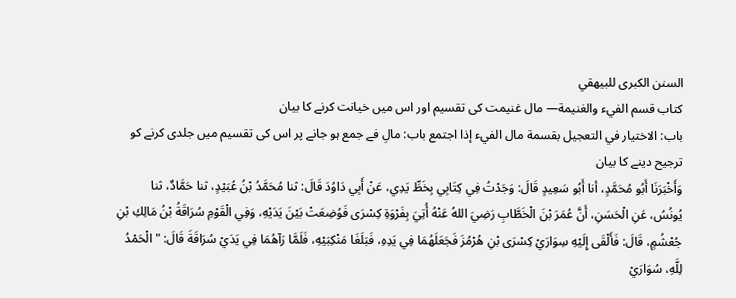السنن الكبرى للبيهقي
كتاب قسم الفيء والغنيمة— مال غنیمت کی تقسیم اور اس میں خیانت کرنے کا بیان
باب: الاختيار في التعجيل بقسمة مال الفيء إذا اجتمع باب: مالِ فے جمع ہو جانے پر اس کی تقسیم میں جلدی کرنے کو ترجیح دینے کا بیان
وَأَخْبَرَنَا أَبُو مُحَمَّدٍ، أنا أَبُو سَعِيدٍ قَالَ: وَجَدْتُ فِي كِتَابِي بِخَطِّ يَدِي، عَنْ أَبِي دَاوُدَ قَالَ: ثنا مُحَمَّدُ بْنُ عُبَيْدٍ، ثنا حَمَّادٌ، ثنا يُونُسُ، عَنِ الْحَسَنِ، أَنَّ عُمَرَ بْنَ الْخَطَّابِ رَضِيَ اللهُ عَنْهُ أُتِيَ بِفَرْوَةِ كِسْرَى فَوُضِعَتْ بَيْنَ يَدَيْهِ، وَفِي الْقَوْمِ سُرَاقَةُ بْنُ مَالِكِ بْنِ جُعْشُمٍ، قَالَ: فَأَلْقَى إِلَيْهِ سِوَارَيْ كِسْرَى بْنِ هُرْمُزَ فَجَعَلَهُمَا فِي يَدِهِ، فَبَلَغَا مَنْكِبَيْهِ، فَلَمَّا رَآهُمَا فِي يَدَيْ سُرَاقَةَ قَالَ: " الْحَمْدُ لِلَّهِ، سُوَارَيْ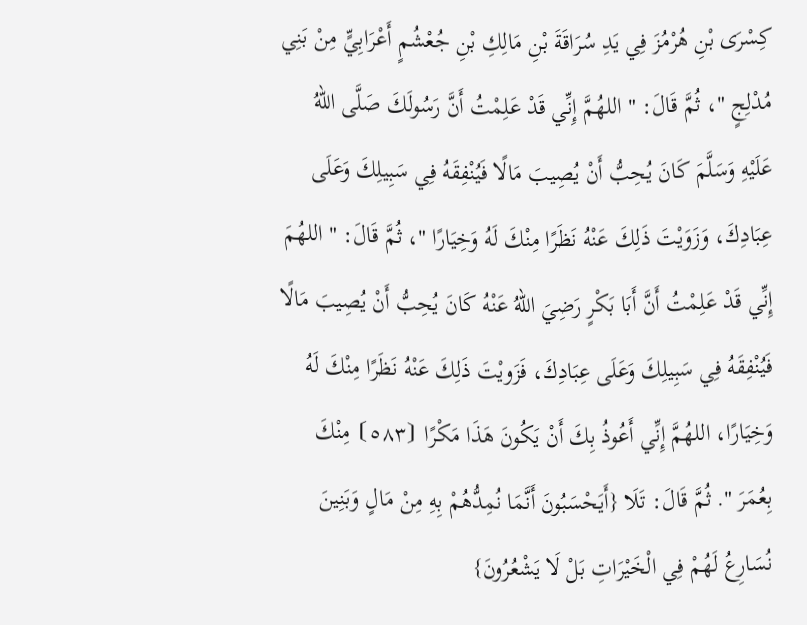كِسْرَى بْنِ هُرْمُزَ فِي يَدِ سُرَاقَةَ بْنِ مَالِكِ بْنِ جُعْشُمٍ أَعْرَابِيٍّ مِنْ بَنِي مُدْلِجٍ "، ثُمَّ قَالَ: " اللهُمَّ إِنِّي قَدْ عَلِمْتُ أَنَّ رَسُولَكَ صَلَّى اللهُ عَلَيْهِ وَسَلَّمَ كَانَ يُحِبُّ أَنْ يُصِيبَ مَالًا فَيُنْفِقَهُ فِي سَبِيلِكَ وَعَلَى عِبَادِكَ، وَزَوَيْتَ ذَلِكَ عَنْهُ نَظَرًا مِنْكَ لَهُ وَخِيَارًا "، ثُمَّ قَالَ: " اللهُمَ إِنِّي قَدْ عَلِمْتُ أَنَّ أَبَا بَكْرٍ رَضِيَ اللهُ عَنْهُ كَانَ يُحِبُّ أَنْ يُصِيبَ مَالًا فَيُنْفِقَهُ فِي سَبِيلِكَ وَعَلَى عِبَادِكَ، فَزَويْتَ ذَلِكَ عَنْهُ نَظَرًا مِنْكَ لَهُ وَخِيَارًا، اللهُمَّ إِنِّي أَعُوذُ بِكَ أَنْ يَكُونَ هَذَا مَكْرًا ⦗٥٨٣⦘ مِنْكَ بِعُمَرَ ". ثُمَّ قَالَ: تَلَا {أَيَحْسَبُونَ أَنَّمَا نُمِدُّهُمْ بِهِ مِنْ مَالٍ وَبَنِينَ نُسَارِعُ لَهُمْ فِي الْخَيْرَاتِ بَلْ لَا يَشْعُرُونَ}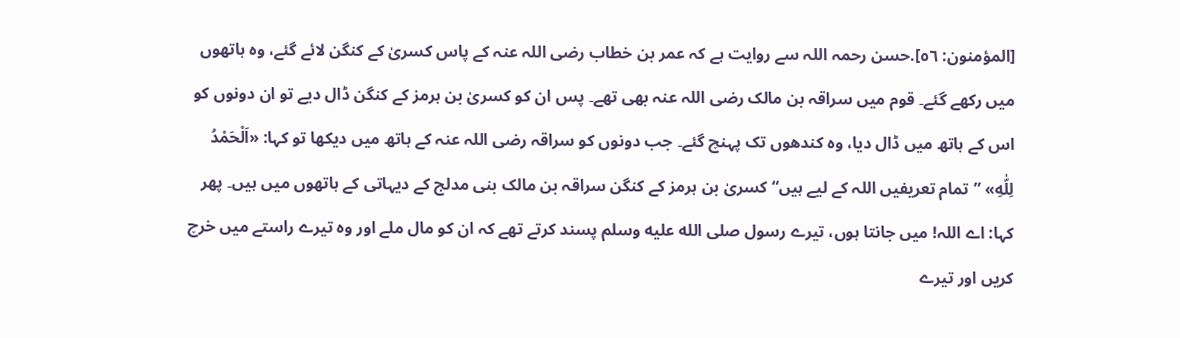[المؤمنون: ٥٦].حسن رحمہ اللہ سے روایت ہے کہ عمر بن خطاب رضی اللہ عنہ کے پاس کسریٰ کے کنگن لائے گئے، وہ ہاتھوں میں رکھے گئے۔ قوم میں سراقہ بن مالک رضی اللہ عنہ بھی تھے۔ پس ان کو کسریٰ بن ہرمز کے کنگن ڈال دیے تو ان دونوں کو اس کے ہاتھ میں ڈال دیا، وہ کندھوں تک پہنچ گئے۔ جب دونوں کو سراقہ رضی اللہ عنہ کے ہاتھ میں دیکھا تو کہا: «اَلْحَمْدُ لِلّٰهِ» ”تمام تعریفیں اللہ کے لیے ہیں“ کسریٰ بن ہرمز کے کنگن سراقہ بن مالک بنی مدلج کے دیہاتی کے ہاتھوں میں ہیں۔ پھر کہا: اے اللہ! میں جانتا ہوں، تیرے رسول صلى الله عليه وسلم پسند کرتے تھے کہ ان کو مال ملے اور وہ تیرے راستے میں خرچ کریں اور تیرے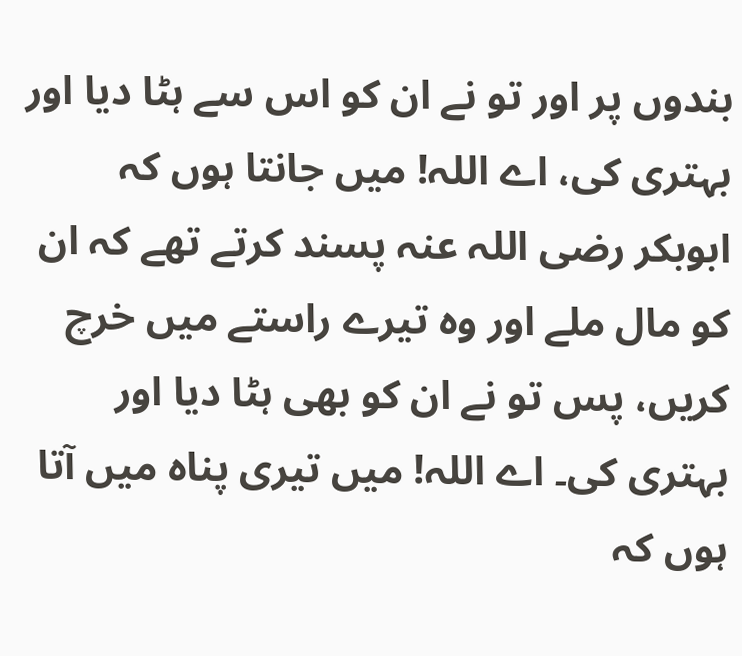بندوں پر اور تو نے ان کو اس سے ہٹا دیا اور بہتری کی، اے اللہ! میں جانتا ہوں کہ ابوبکر رضی اللہ عنہ پسند کرتے تھے کہ ان کو مال ملے اور وہ تیرے راستے میں خرچ کریں، پس تو نے ان کو بھی ہٹا دیا اور بہتری کی۔ اے اللہ! میں تیری پناہ میں آتا ہوں کہ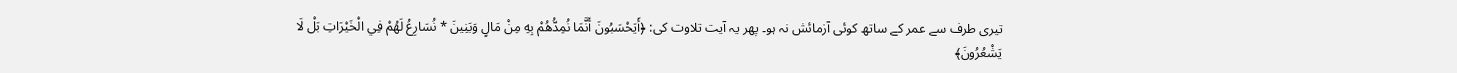تیری طرف سے عمر کے ساتھ کوئی آزمائش نہ ہو۔ پھر یہ آیت تلاوت کی: ﴿أَيَحْسَبُونَ أَنَّمَا نُمِدُّهُمْ بِهِ مِنْ مَالٍ وَبَنِينَ * نُسَارِعُ لَهُمْ فِي الْخَيْرَاتِ بَلْ لَا يَشْعُرُونَ﴾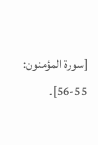[سورة المؤمنون: 55-56]۔